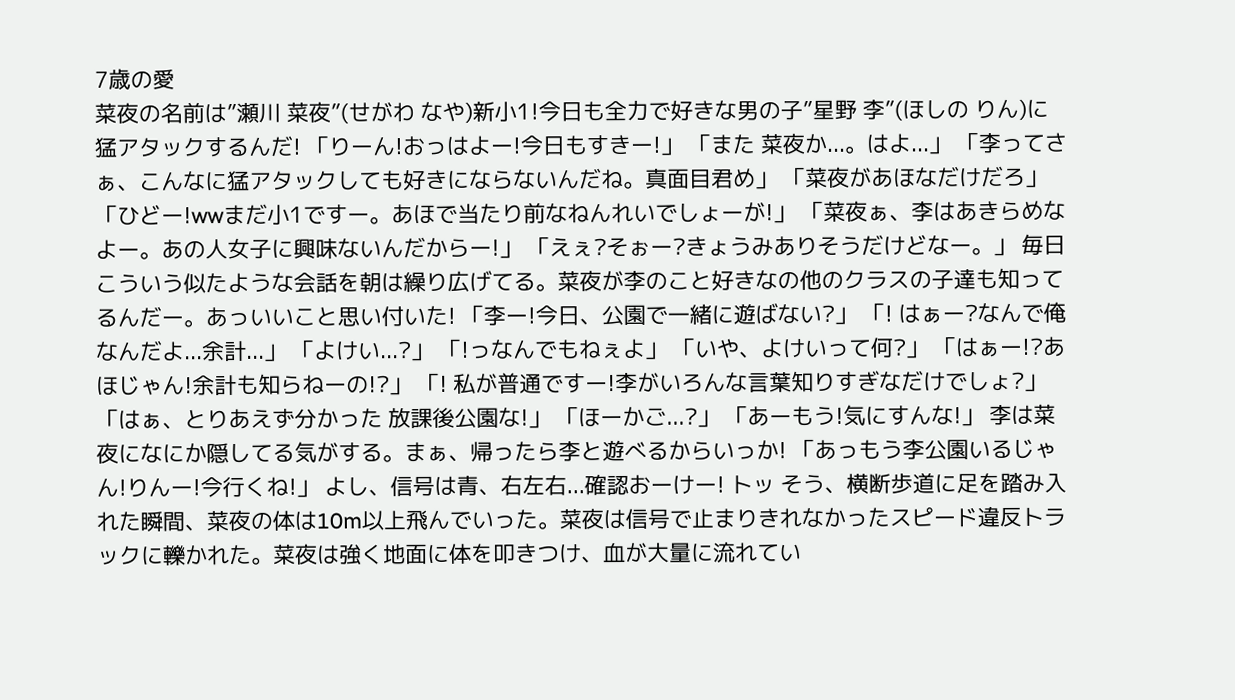7歳の愛
菜夜の名前は”瀬川 菜夜”(せがわ なや)新小1!今日も全力で好きな男の子”星野 李”(ほしの りん)に猛アタックするんだ! 「りーん!おっはよー!今日もすきー!」 「また 菜夜か...。はよ...」 「李ってさぁ、こんなに猛アタックしても好きにならないんだね。真面目君め」 「菜夜があほなだけだろ」 「ひどー!wwまだ小1ですー。あほで当たり前なねんれいでしょーが!」 「菜夜ぁ、李はあきらめなよー。あの人女子に興味ないんだからー!」 「えぇ?そぉー?きょうみありそうだけどなー。」 毎日こういう似たような会話を朝は繰り広げてる。菜夜が李のこと好きなの他のクラスの子達も知ってるんだー。あっいいこと思い付いた! 「李ー!今日、公園で一緒に遊ばない?」 「! はぁー?なんで俺なんだよ...余計...」 「よけい...?」 「!っなんでもねぇよ」 「いや、よけいって何?」 「はぁー!?あほじゃん!余計も知らねーの!?」 「! 私が普通ですー!李がいろんな言葉知りすぎなだけでしょ?」 「はぁ、とりあえず分かった 放課後公園な!」 「ほーかご...?」 「あーもう!気にすんな!」 李は菜夜になにか隠してる気がする。まぁ、帰ったら李と遊べるからいっか! 「あっもう李公園いるじゃん!りんー!今行くね!」 よし、信号は青、右左右...確認おーけー! トッ そう、横断歩道に足を踏み入れた瞬間、菜夜の体は10m以上飛んでいった。菜夜は信号で止まりきれなかったスピード違反トラックに轢かれた。菜夜は強く地面に体を叩きつけ、血が大量に流れてい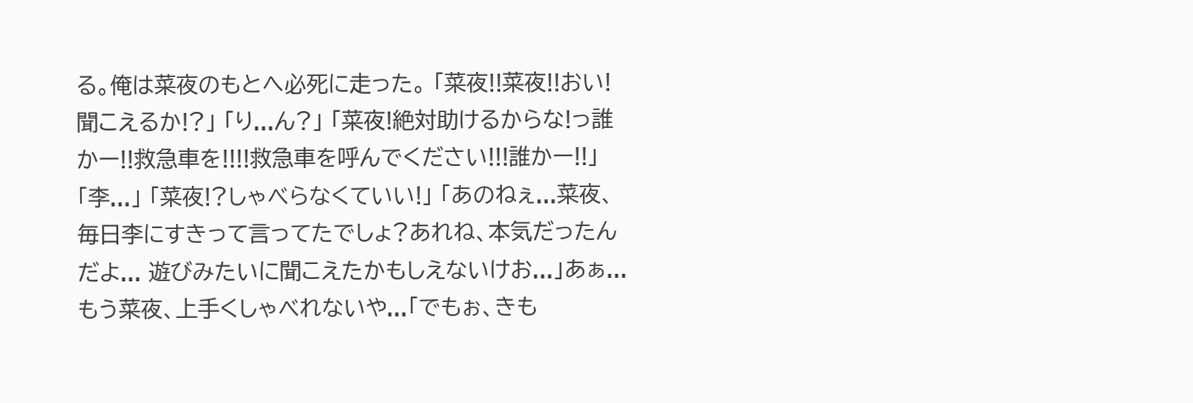る。俺は菜夜のもとへ必死に走った。 「菜夜!!菜夜!!おい!聞こえるか!?」 「り...ん?」 「菜夜!絶対助けるからな!っ誰かー!!救急車を!!!!救急車を呼んでください!!!誰かー!!」 「李...」 「菜夜!?しゃべらなくていい!」 「あのねぇ...菜夜、毎日李にすきって言ってたでしょ?あれね、本気だったんだよ... 遊びみたいに聞こえたかもしえないけお...」あぁ...もう菜夜、上手くしゃべれないや...「でもぉ、きも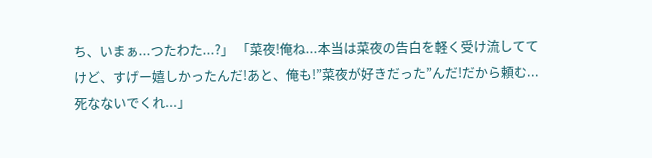ち、いまぁ...つたわた...?」 「菜夜!俺ね...本当は菜夜の告白を軽く受け流しててけど、すげー嬉しかったんだ!あと、俺も!”菜夜が好きだった”んだ!だから頼む...死なないでくれ...」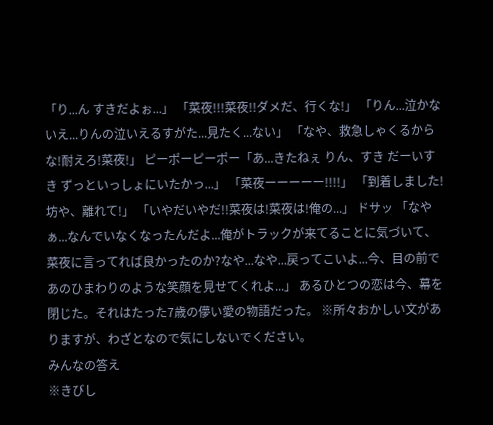「り...ん すきだよぉ...」 「菜夜!!!菜夜!!ダメだ、行くな!」 「りん...泣かないえ...りんの泣いえるすがた...見たく...ない」 「なや、救急しゃくるからな!耐えろ!菜夜!」 ピーポーピーポー「あ...きたねぇ りん、すき だーいすき ずっといっしょにいたかっ...」 「菜夜ーーーーー!!!!」 「到着しました!坊や、離れて!」 「いやだいやだ!!菜夜は!菜夜は!俺の...」 ドサッ 「なやぁ...なんでいなくなったんだよ...俺がトラックが来てることに気づいて、菜夜に言ってれば良かったのか?なや...なや...戻ってこいよ...今、目の前であのひまわりのような笑顔を見せてくれよ...」 あるひとつの恋は今、幕を閉じた。それはたった7歳の儚い愛の物語だった。 ※所々おかしい文がありますが、わざとなので気にしないでください。
みんなの答え
※きびし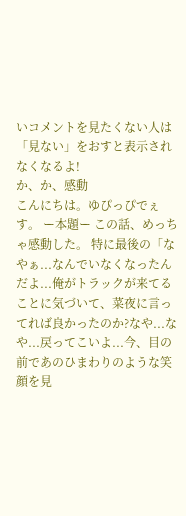いコメントを見たくない人は
「見ない」をおすと表示されなくなるよ!
か、か、感動
こんにちは。ゆぴっぴでぇす。 ー本題ー この話、めっちゃ感動した。 特に最後の「なやぁ...なんでいなくなったんだよ...俺がトラックが来てることに気づいて、菜夜に言ってれば良かったのか?なや...なや...戻ってこいよ...今、目の前であのひまわりのような笑顔を見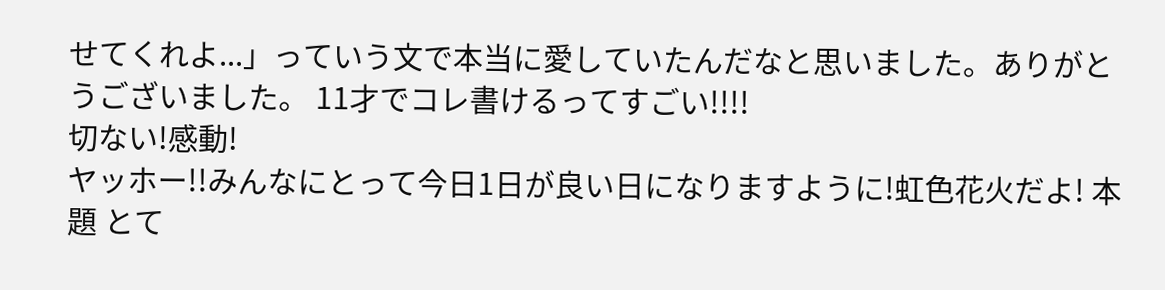せてくれよ...」っていう文で本当に愛していたんだなと思いました。ありがとうございました。 11才でコレ書けるってすごい!!!!
切ない!感動!
ヤッホー!!みんなにとって今日1日が良い日になりますように!虹色花火だよ! 本題 とて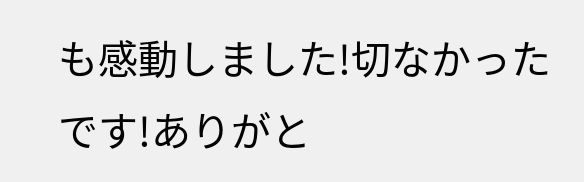も感動しました!切なかったです!ありがと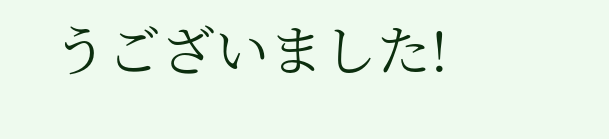うございました!